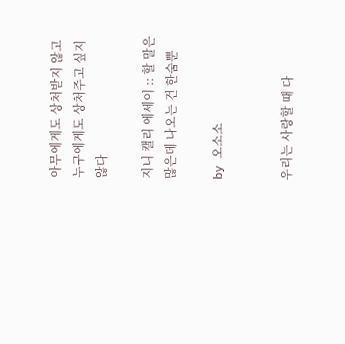아무에게도 상처받지 않고 누구에게도 상처주고 싶지 않다

지니 캘리 에세이 :: 할 말은 많은데 나오는 건 한숨뿐

by 오소소


우리는 사랑할 때 다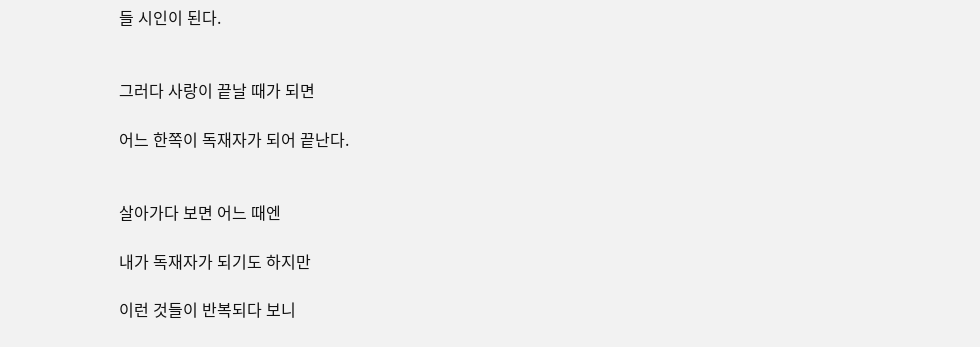들 시인이 된다.


그러다 사랑이 끝날 때가 되면

어느 한쪽이 독재자가 되어 끝난다.


살아가다 보면 어느 때엔

내가 독재자가 되기도 하지만

이런 것들이 반복되다 보니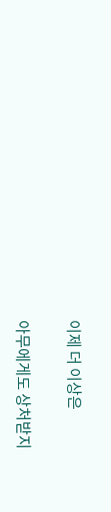이제 더 이상은


아무에게도 상처받지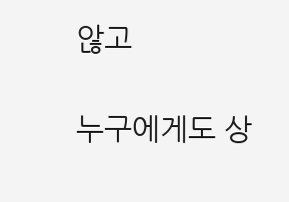않고

누구에게도 상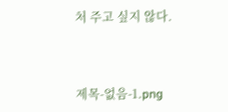처 주고 싶지 않다.



제목-없음-1.png